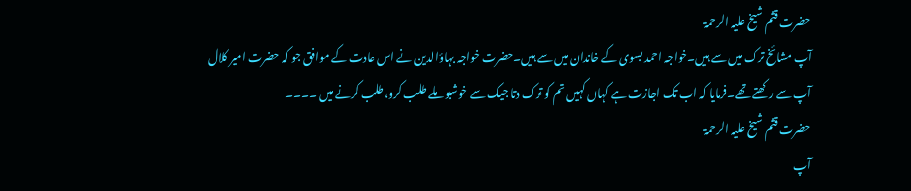حضرت قثم شیخ علیہ الرحمۃ
آپ مشائخ ترک میں سے ہیں۔خواجہ احمد بسوی کے خاندان میں سے ہیں۔حضرت خواجہ بہاؤالدین نے اس عادت کے موافق جو کہ حضرت امیر کلال آپ سے رکھتے تھے۔فرمایا کہ اب تک اجازت ہے کہاں کہیں تم کو ترک دتا جیک سے خوشبو ملے طلب کرو،طلب کرنے میں ۔۔۔۔
حضرت قثم شیخ علیہ الرحمۃ
آپ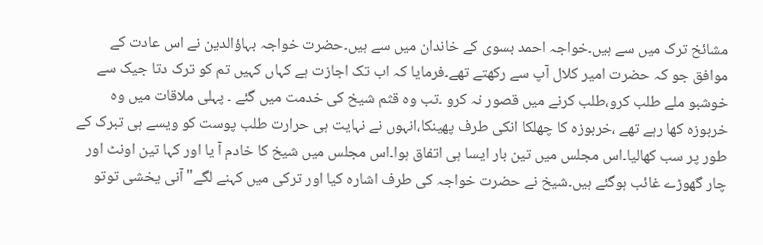مشائخ ترک میں سے ہیں۔خواجہ احمد بسوی کے خاندان میں سے ہیں۔حضرت خواجہ بہاؤالدین نے اس عادت کے موافق جو کہ حضرت امیر کلال آپ سے رکھتے تھے۔فرمایا کہ اب تک اجازت ہے کہاں کہیں تم کو ترک دتا جیک سے خوشبو ملے طلب کرو،طلب کرنے میں قصور نہ کرو ۔تب وہ قثم شیخ کی خدمت میں گئے ۔ پہلی ملاقات میں وہ خربوزہ کھا رہے تھے ،خربوزہ کا چھلکا انکی طرف پھینکا،انہوں نے نہایت ہی حرارت طلب پوست کو ویسے ہی تبرک کے طور پر سب کھالیا۔اس مجلس میں تین بار ایسا ہی اتفاق ہوا۔اس مجلس میں شیخ کا خادم آ یا اور کہا تین اونٹ اور چار گھوڑے غائب ہوگئے ہیں۔شیخ نے حضرت خواجہ کی طرف اشارہ کیا اور ترکی میں کہنے لگے"آنی یخشی توتو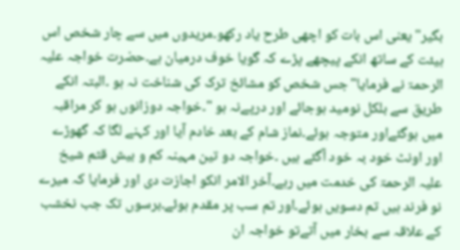بگیر"یعنی اس بات کو اچھی طرح یاد رکھو۔مریدوں میں سے چار شخص اس ہیئت کے ساتھ انکے پیچھے پڑے کہ گویا خوف درمیان ہے۔حضرت خواجہ علیہ الرحمۃ نے فرمایا"جس شخص کو مشائخ ترک کی شناخت نہ ہو ۔البتہ انکے طریق سے بلکل نومید ہوجائے اور درپےنہ ہو "۔خواجہ دوزانوں ہو کر مراقبہ میں ہوگئےاور متوجہ ہوئے۔نماز شام کے بعد خادم آیا اور کہنے لگا کہ گھوڑے اور اونٹ خود بہ خود آگئے ہیں ۔خواجہ دو تین مہینہ کم و بیش قثم شیخ علیہ الرحمۃ کی خدمت میں رہے۔آخر الامر انکو اجازت دی اور فرمایا کہ میرے نو فرند ہیں تم دسویں ہوئے۔اور تم سب پر مقدم ہوئے۔برسوں تک جب نخشب کے علاقہ سے بخار میں آتےتو خواجہ ان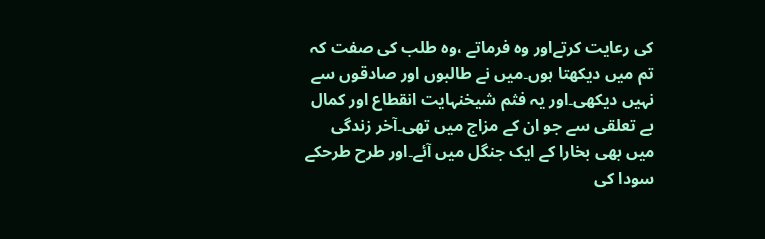کی رعایت کرتےاور وہ فرماتے ،وہ طلب کی صفت کہ تم میں دیکھتا ہوں۔میں نے طالبوں اور صادقوں سے نہیں دیکھی۔اور یہ فثم شیخنہایت انقطاع اور کمال بے تعلقی سے جو ان کے مزاج میں تھی۔آخر زندگی میں بھی بخارا کے ایک جنگل میں آئے۔اور طرح طرحکے سودا کی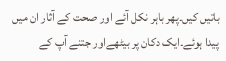باتیں کیں۔پھر باہر نکل آئے اور صحت کے آثار ان میں پیدا ہوئے۔ایک دکان پر بیٹھےاور جتنے آپ کے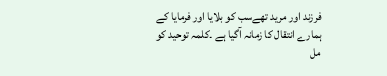فرزند اور مرید تھےسب کو بلایا اور فرمایا کے ہمارے انتقال کا زمانہ آگیا ہے ۔کلمہ توحید کو مل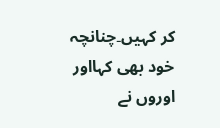کر کہیں۔چنانچہ خود بھی کہااور اوروں نے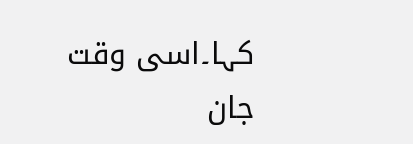کہا۔اسی وقت جان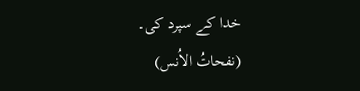خدا کے سپرد کی۔
(نفحاتُ الاُنس)